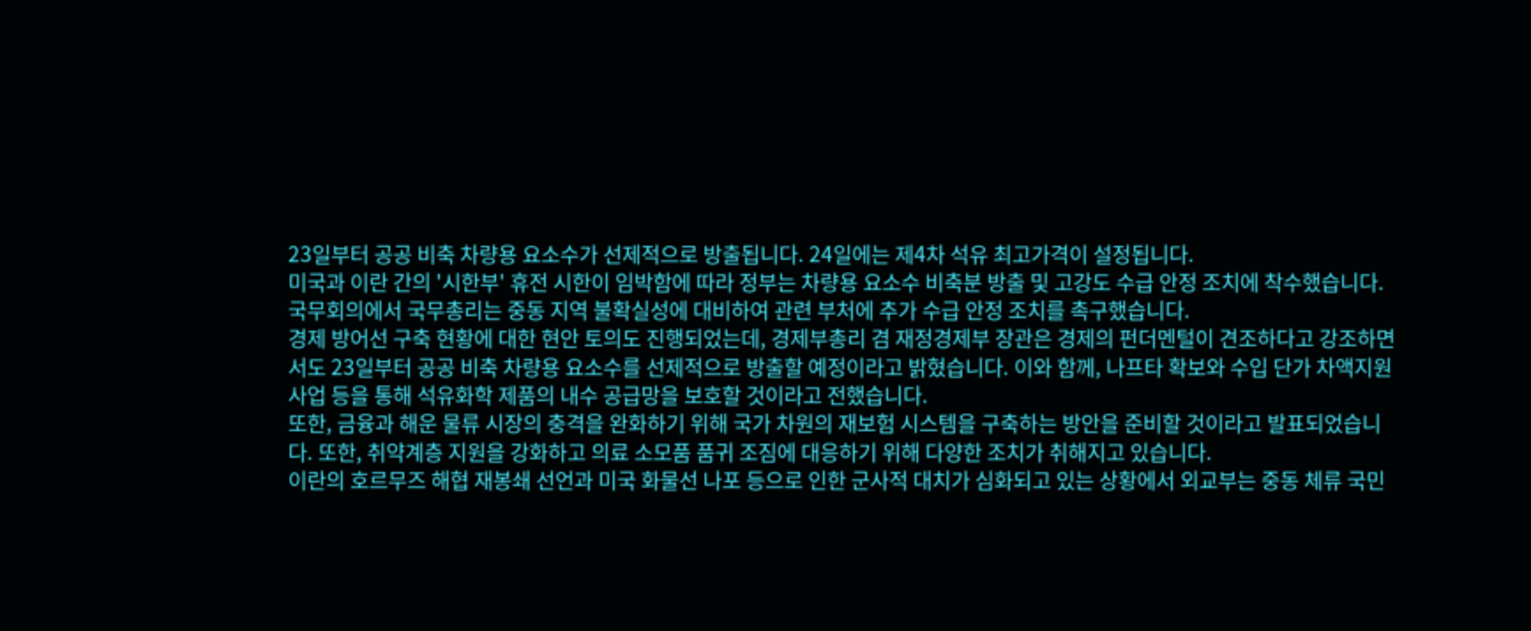23일부터 공공 비축 차량용 요소수가 선제적으로 방출됩니다. 24일에는 제4차 석유 최고가격이 설정됩니다.
미국과 이란 간의 '시한부' 휴전 시한이 임박함에 따라 정부는 차량용 요소수 비축분 방출 및 고강도 수급 안정 조치에 착수했습니다. 국무회의에서 국무총리는 중동 지역 불확실성에 대비하여 관련 부처에 추가 수급 안정 조치를 촉구했습니다.
경제 방어선 구축 현황에 대한 현안 토의도 진행되었는데, 경제부총리 겸 재정경제부 장관은 경제의 펀더멘털이 견조하다고 강조하면서도 23일부터 공공 비축 차량용 요소수를 선제적으로 방출할 예정이라고 밝혔습니다. 이와 함께, 나프타 확보와 수입 단가 차액지원 사업 등을 통해 석유화학 제품의 내수 공급망을 보호할 것이라고 전했습니다.
또한, 금융과 해운 물류 시장의 충격을 완화하기 위해 국가 차원의 재보험 시스템을 구축하는 방안을 준비할 것이라고 발표되었습니다. 또한, 취약계층 지원을 강화하고 의료 소모품 품귀 조짐에 대응하기 위해 다양한 조치가 취해지고 있습니다.
이란의 호르무즈 해협 재봉쇄 선언과 미국 화물선 나포 등으로 인한 군사적 대치가 심화되고 있는 상황에서 외교부는 중동 체류 국민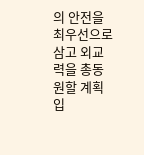의 안전을 최우선으로 삼고 외교력을 총동원할 계획입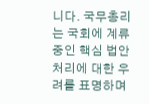니다. 국무총리는 국회에 계류 중인 핵심 법안 처리에 대한 우려를 표명하며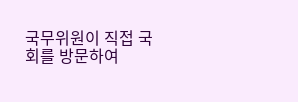국무위원이 직접 국회를 방문하여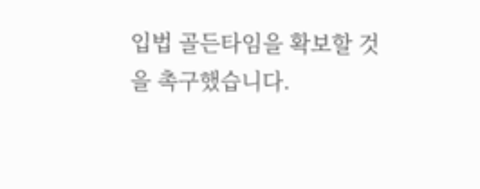입법 골든타임을 확보할 것을 촉구했습니다.